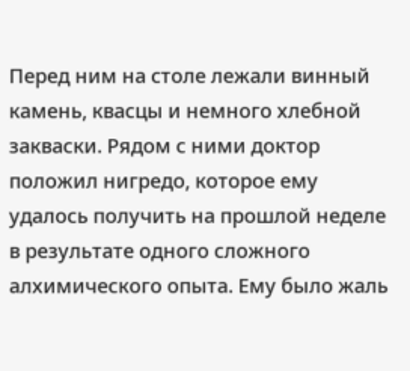Перед ним на столе лежали винный камень, квасцы и немного хлебной закваски. Рядом с ними доктор положил нигредо, которое ему удалось получить на прошлой неделе в результате одного сложного алхимического опыта. Ему было жаль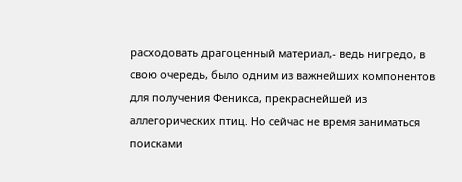расходовать драгоценный материал,- ведь нигредо, в свою очередь, было одним из важнейших компонентов для получения Феникса, прекраснейшей из аллегорических птиц. Но сейчас не время заниматься поисками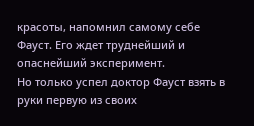красоты, напомнил самому себе Фауст. Его ждет труднейший и опаснейший эксперимент.
Но только успел доктор Фауст взять в руки первую из своих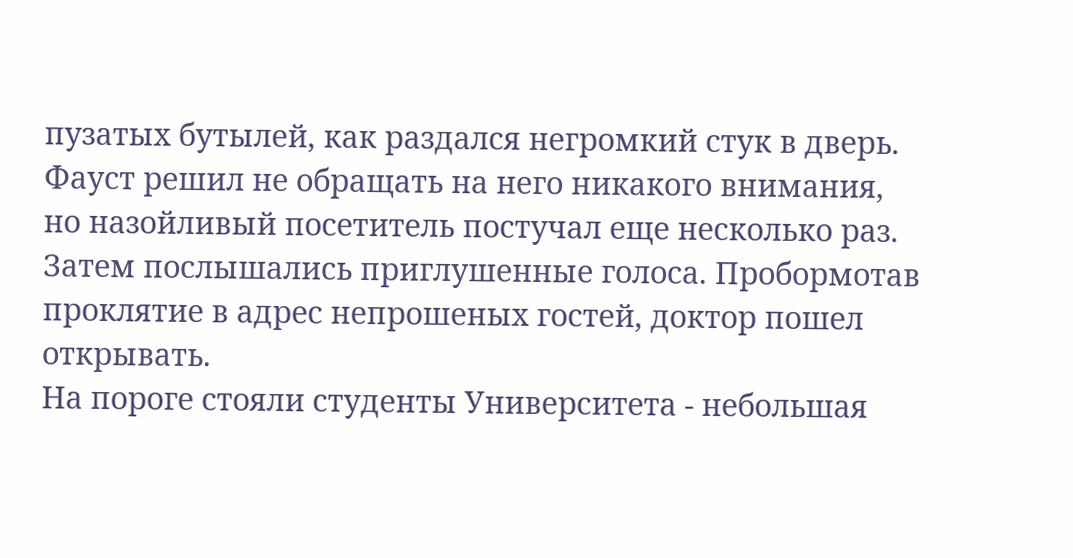пузатых бутылей, как раздался негромкий стук в дверь. Фауст решил не обращать на него никакого внимания, но назойливый посетитель постучал еще несколько раз. Затем послышались приглушенные голоса. Пробормотав проклятие в адрес непрошеных гостей, доктор пошел открывать.
На пороге стояли студенты Университета - небольшая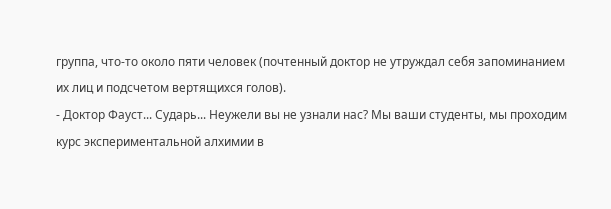группа, что-то около пяти человек (почтенный доктор не утруждал себя запоминанием их лиц и подсчетом вертящихся голов).
- Доктор Фауст... Сударь... Неужели вы не узнали нас? Мы ваши студенты, мы проходим курс экспериментальной алхимии в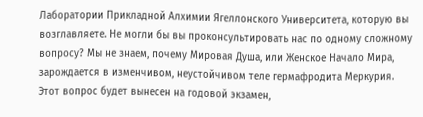Лаборатории Прикладной Алхимии Ягеллонского Университета, которую вы возглавляете. Не могли бы вы проконсультировать нас по одному сложному вопросу? Мы не знаем, почему Мировая Душа, или Женское Начало Мира, зарождается в изменчивом, неустойчивом теле гермафродита Меркурия. Этот вопрос будет вынесен на годовой экзамен,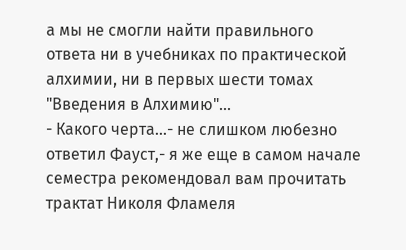а мы не смогли найти правильного ответа ни в учебниках по практической алхимии, ни в первых шести томах "Введения в Алхимию"...
- Какого черта...- не слишком любезно ответил Фауст,- я же еще в самом начале семестра рекомендовал вам прочитать трактат Николя Фламеля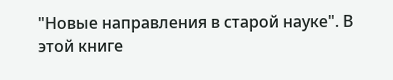"Новые направления в старой науке". В этой книге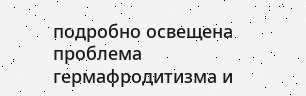подробно освещена проблема гермафродитизма и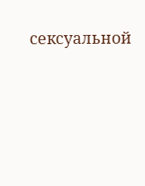сексуальной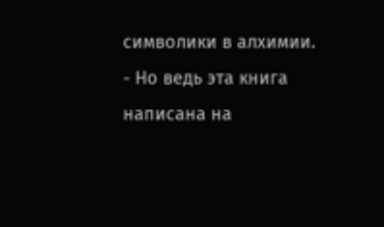символики в алхимии.
- Но ведь эта книга написана на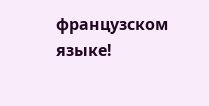французском языке!